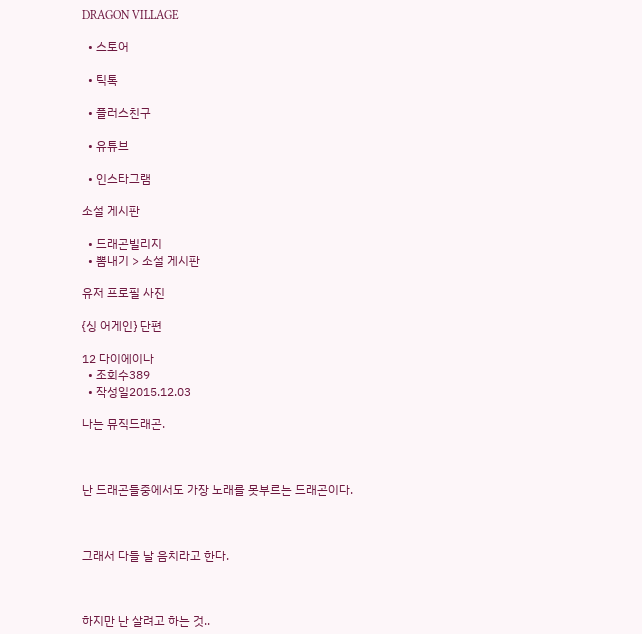DRAGON VILLAGE

  • 스토어

  • 틱톡

  • 플러스친구

  • 유튜브

  • 인스타그램

소설 게시판

  • 드래곤빌리지
  • 뽐내기 > 소설 게시판

유저 프로필 사진

{싱 어게인} 단편

12 다이에이나
  • 조회수389
  • 작성일2015.12.03

나는 뮤직드래곤.



난 드래곤들중에서도 가장 노래를 못부르는 드래곤이다.



그래서 다들 날 음치라고 한다.



하지만 난 살려고 하는 것..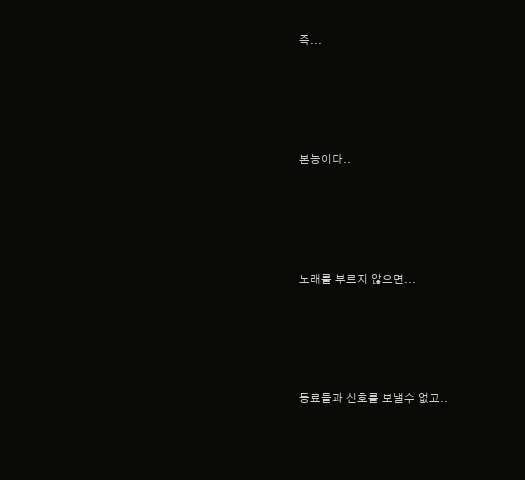즉...




본능이다..




노래를 부르지 않으면...




동료들과 신호를 보낼수 없고..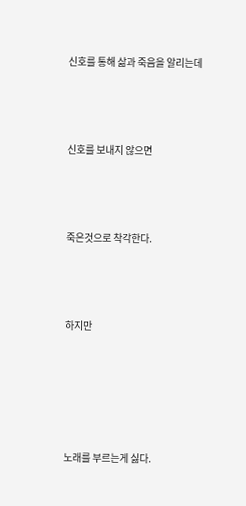신호를 통해 삶과 죽음을 알리는데



신호를 보내지 않으면



죽은것으로 착각한다.



하지만





노래를 부르는게 싫다.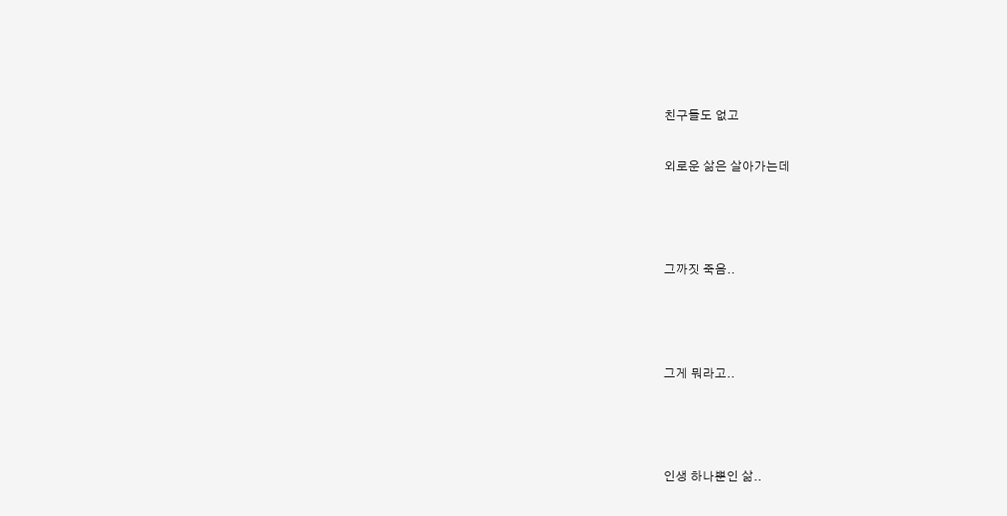친구들도 없고

외로운 삶은 살아가는데



그까짓 죽음..



그게 뭐라고..



인생 하나뿐인 삶..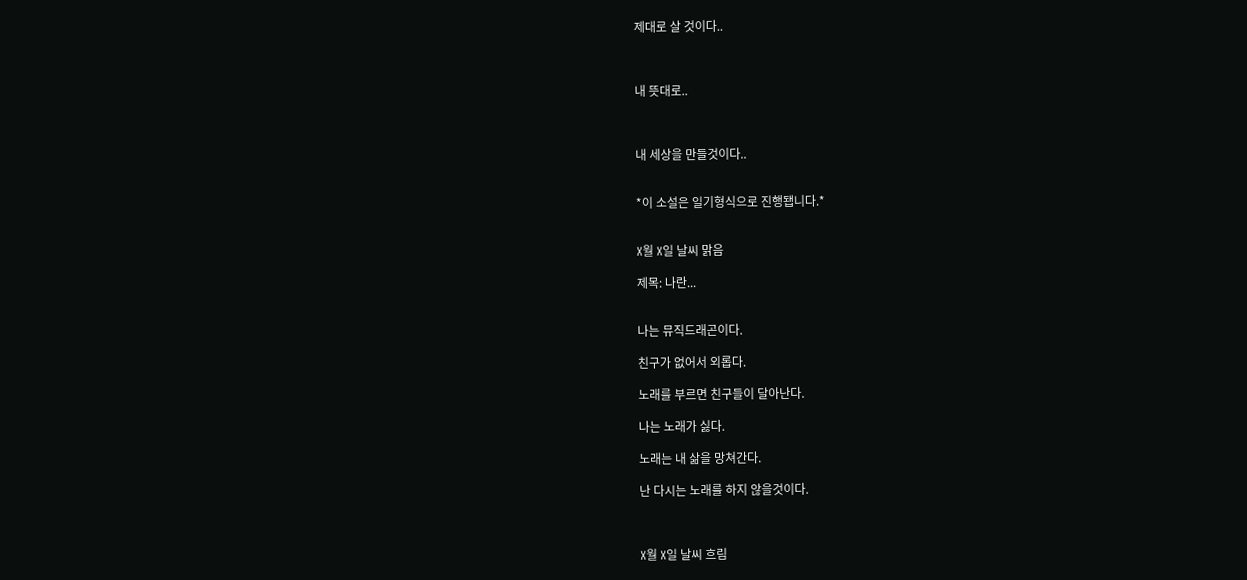제대로 살 것이다..



내 뜻대로..



내 세상을 만들것이다..


*이 소설은 일기형식으로 진행됍니다.*


X월 X일 날씨 맑음

제목: 나란...


나는 뮤직드래곤이다.

친구가 없어서 외롭다.

노래를 부르면 친구들이 달아난다.

나는 노래가 싫다.

노래는 내 삶을 망쳐간다.

난 다시는 노래를 하지 않을것이다.



X월 X일 날씨 흐림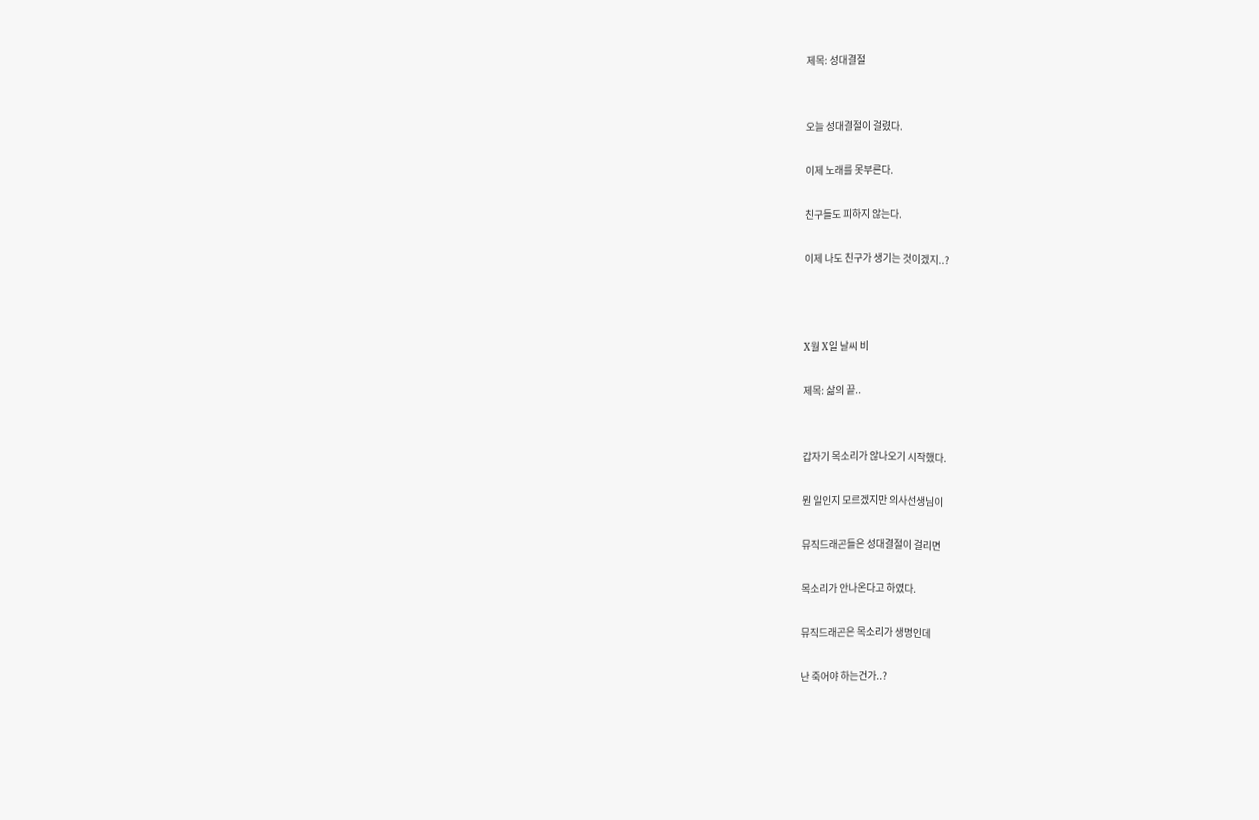제목: 성대결절


오늘 성대결절이 걸렸다.

이제 노래를 못부른다.

친구들도 피하지 않는다.

이제 나도 친구가 생기는 것이겠지..?



X월 X일 날씨 비

제목: 삶의 끝..


갑자기 목소리가 않나오기 시작했다.

뭔 일인지 모르겠지만 의사선생님이

뮤직드래곤들은 성대결절이 걸리면

목소리가 안나온다고 하였다.

뮤직드래곤은 목소리가 생명인데

난 죽어야 하는건가..?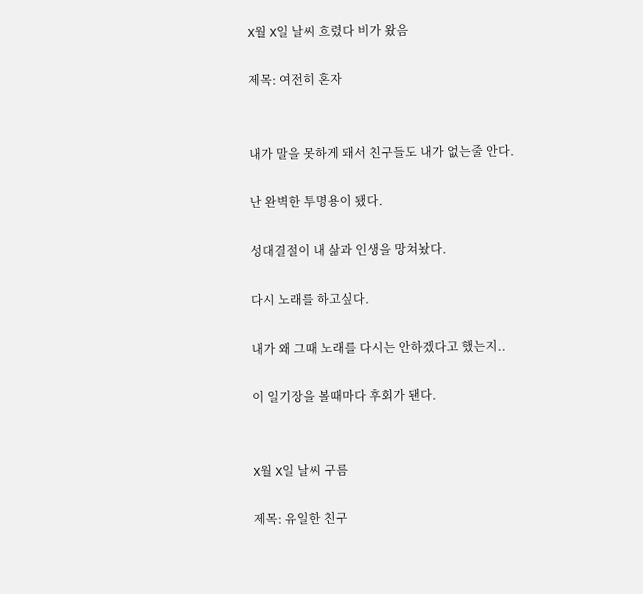X월 X일 날씨 흐렸다 비가 왔음

제목: 여전히 혼자


내가 말을 못하게 돼서 친구들도 내가 없는줄 안다.

난 완벽한 투명용이 됐다.

성대결절이 내 삶과 인생을 망쳐놨다.

다시 노래를 하고싶다.

내가 왜 그때 노래를 다시는 안하겠다고 했는지..

이 일기장을 볼때마다 후회가 됀다.


X월 X일 날씨 구름

제목: 유일한 친구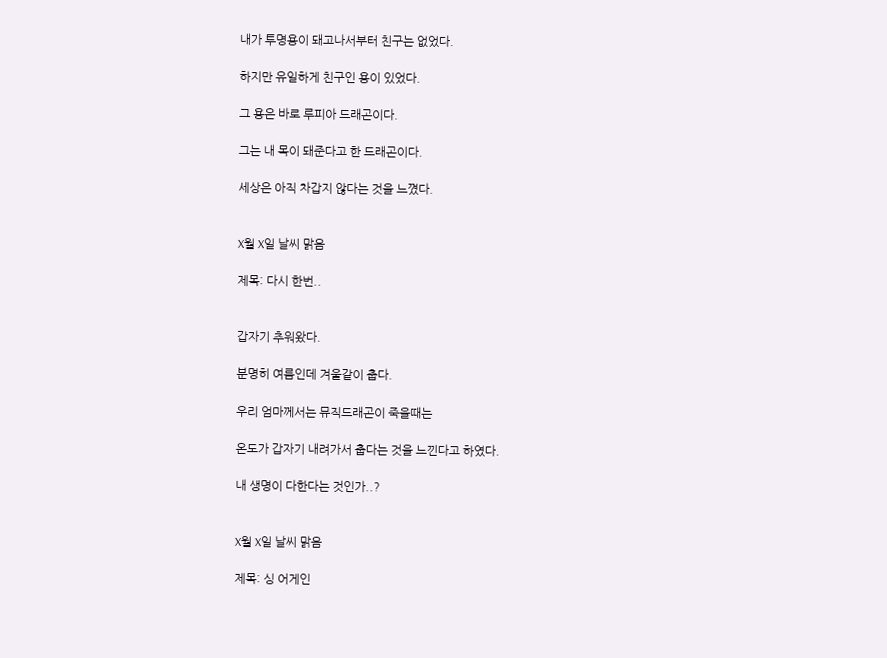내가 투명용이 돼고나서부터 친구는 없었다.

하지만 유일하게 친구인 용이 있었다.

그 용은 바로 루피아 드래곤이다.

그는 내 목이 돼준다고 한 드래곤이다.

세상은 아직 차갑지 않다는 것을 느꼈다.


X월 X일 날씨 맑음

제목: 다시 한번..


갑자기 추워왔다.

분명히 여름인데 겨울같이 춥다.

우리 엄마께서는 뮤직드래곤이 죽을때는

온도가 갑자기 내려가서 춥다는 것을 느낀다고 하였다.

내 생명이 다한다는 것인가..?


X월 X일 날씨 맑음

제목: 싱 어게인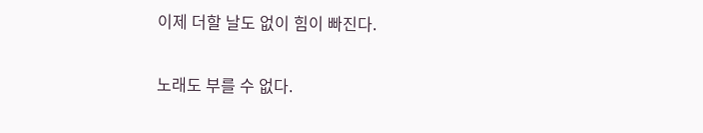이제 더할 날도 없이 힘이 빠진다.

노래도 부를 수 없다.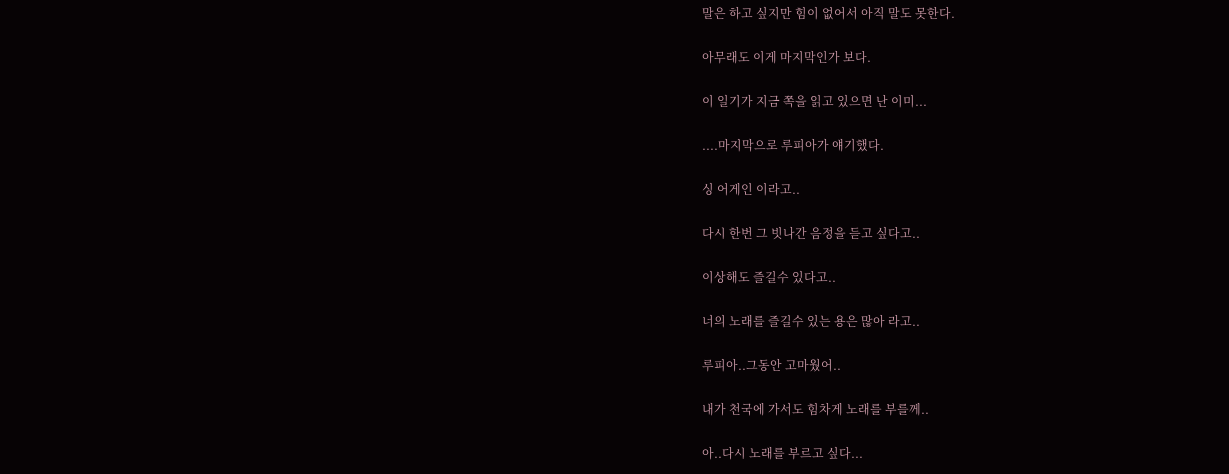말은 하고 싶지만 힘이 없어서 아직 말도 못한다.

아무래도 이게 마지막인가 보다.

이 일기가 지금 쪽을 읽고 있으면 난 이미...

....마지막으로 루피아가 얘기했다.

싱 어게인 이라고..

다시 한번 그 빗나간 음정을 듣고 싶다고..

이상해도 즐길수 있다고..

너의 노래를 즐길수 있는 용은 많아 라고..

루피아..그동안 고마웠어..

내가 천국에 가서도 힘차게 노래를 부를께..

아..다시 노래를 부르고 싶다...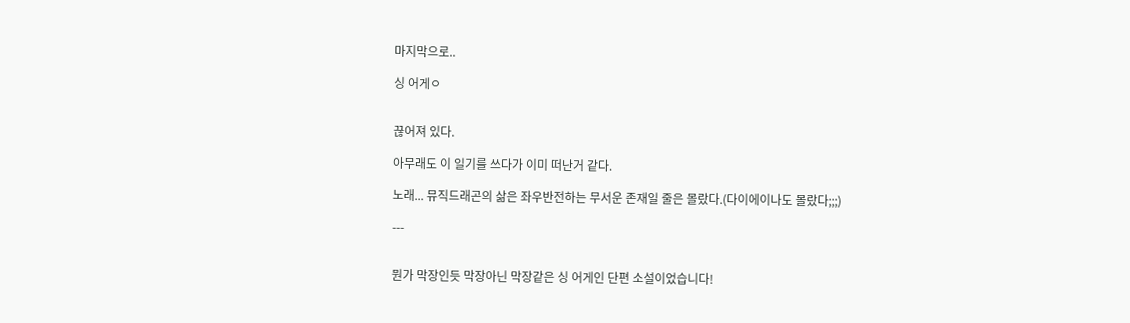마지막으로..

싱 어게ㅇ


끊어져 있다.

아무래도 이 일기를 쓰다가 이미 떠난거 같다.

노래... 뮤직드래곤의 삶은 좌우반전하는 무서운 존재일 줄은 몰랐다.(다이에이나도 몰랐다;;;)

---


뭔가 막장인듯 막장아닌 막장같은 싱 어게인 단편 소설이었습니다!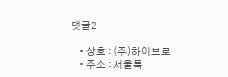댓글2

    • 상호 : (주)하이브로
    • 주소 : 서울특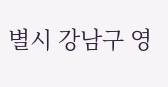별시 강남구 영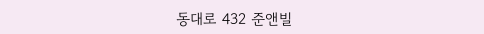동대로 432 준앤빌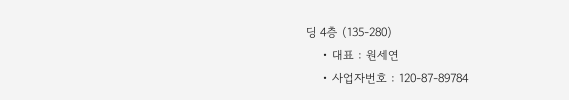딩 4층 (135-280)
    • 대표 : 원세연
    • 사업자번호 : 120-87-89784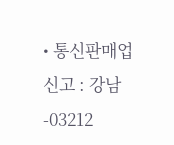• 통신판매업신고 : 강남-03212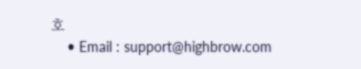호
    • Email : support@highbrow.com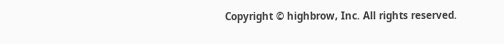Copyright © highbrow, Inc. All rights reserved.